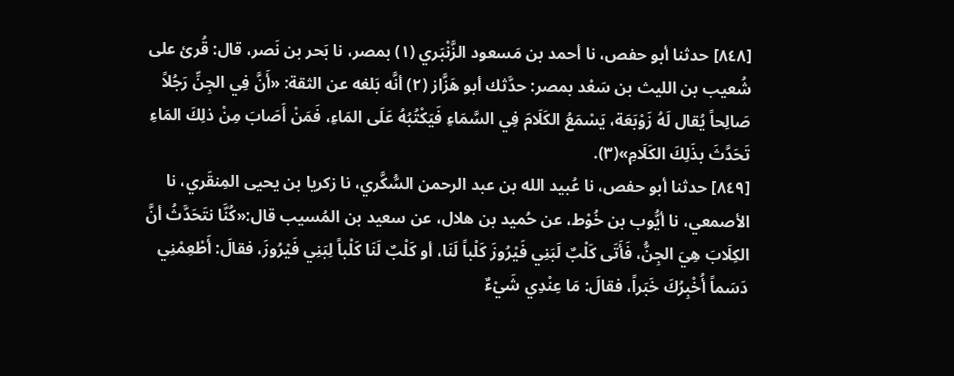[٨٤٨] حدثنا أبو حفص، نا أحمد بن مَسعود الزَّنْبَري (١) بمصر، نا بَحر بن نَصر، قال: قُرئ على شُعيب بن الليث بن سَعْد بمصر: حدَّثك أبو هَزَّاز (٢) أنَّه بَلغه عن الثقة: «أَنَّ فِي الجِنِّ رَجُلاً صَالِحاً يُقال لَهُ زَوْبَعَة، يَسْمَعُ الكَلَامَ فِي السَّمَاءِ فَيَكْتُبُهُ عَلَى المَاءِ، فَمَنْ أَصَابَ مِنْ ذلِكَ المَاءِ تَحَدَّثَ بذَلِكَ الكَلَامِ»(٣).
[٨٤٩] حدثنا أبو حفص، نا عُبيد الله بن عبد الرحمن السُّكَّري، نا زكريا بن يحيى المِنقَري، نا الأصمعي، نا أيُّوب بن خُوْط، عن حُميد بن هلال، عن سعيد بن المُسيب قال:«كُنَّا نتَحَدَّثُ أنَّ الكِلَابَ هِيَ الجِنُّ، فَأَتَى كَلْبٌ لَبَنِي فَيْرُوزَ كَلْباً لَنَا، أو كَلْبٌ لَنَا كَلْباً لِبَنِي فَيْرُوزَ، فقالَ: أَطْعِمْنِي دَسَماً أُخْبِرُكَ خَبَراً، فقالَ: مَا عِنْدِي شَيْءٌ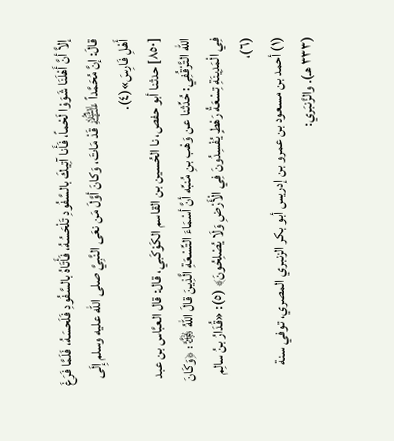إلاَّ أنَّ أَهْلَنَا شَوَوْا لَحْماً، فَأَنا آتِيكَ بالسَّفُودِ تَلْحَسُهُ، فَأَتَاهُ بالسَّفُودِ فَلَحسَهُ، فَلَمَّا فَرَغَ قالَ: إنَّ مُحَمَّداً ﵇ قَدْ مَاتَ، وَكانَ أوَّلَ مَن نعَى النَّبِيَّ صلى الله عليه وسلم إِلَى أَهْلِ فَارِسَ»(٤).
[٨٥٠] حدثنا أبو حفص، نا الحُسين بن القاسم الكَوْكَبي، قال: قال العبَّاس بن عبد الله التَّرْقُفِي: حُدِّثنا عن وَهْب بنِ مُنبِّه أنَّ أسْمَاءَ التِّسْعَةِ الَّذِينَ قالَ اللهُ ﷿: ﴿وَكَانَ فِي الْمَدِينَةِ تِسْعَةُ رَهْطٍ يُفْسِدُونَ فِي الْأَرْضِ وَلَا يُصْلِحُونَ﴾ (٥): «قُدَارُ بنُ سالِم (٦)،
(١) أحمد بن مسعود بن عمرو بن إدريس أبو بكر الزنبري المصري، توفي سنة (٣٣٣ هـ). والزَّنبَري: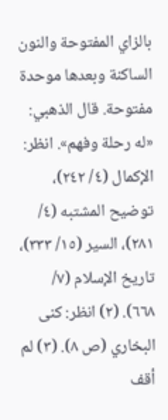بالزاي المفتوحة والنون الساكنة وبعدها موحدة مفتوحة. قال الذهبي: «له رحلة وفهم». انظر: الإكمال (٤/ ٢٤٢)، توضيح المشتبه (٤/ ٢٨١)، السير (١٥/ ٣٣٣)، تاريخ الإسلام (٧/ ٦٦٨). (٢) انظر: كنى البخاري (ص ٨). (٣) لم أقف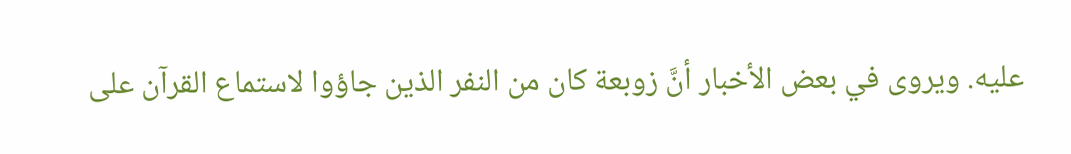عليه. ويروى في بعض الأخبار أنَّ زوبعة كان من النفر الذين جاؤوا لاستماع القرآن على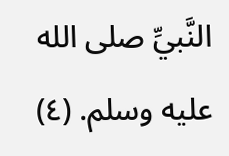النَّبيِّ صلى الله عليه وسلم. (٤)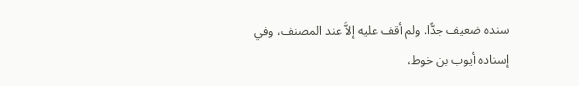سنده ضعيف جدًّا. ولم أقف عليه إلاَّ عند المصنف، وفي إسناده أيوب بن خوط،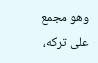وهو مجمع على تركه،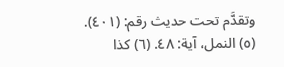وتقدَّم تحت حديث رقم: (٤٠١). (٥) النمل، آية: ٤٨. (٦) كذا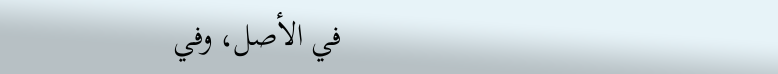في الأصل، وفي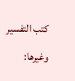كتب التفسير وغيرها: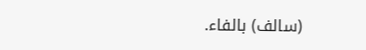(سالف) بالفاء.